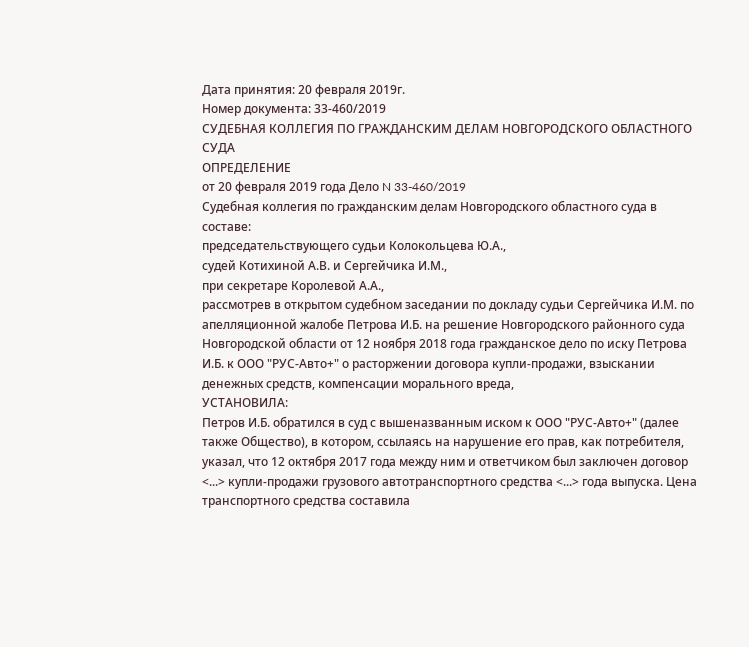Дата принятия: 20 февраля 2019г.
Номер документа: 33-460/2019
СУДЕБНАЯ КОЛЛЕГИЯ ПО ГРАЖДАНСКИМ ДЕЛАМ НОВГОРОДСКОГО ОБЛАСТНОГО СУДА
ОПРЕДЕЛЕНИЕ
от 20 февраля 2019 года Дело N 33-460/2019
Судебная коллегия по гражданским делам Новгородского областного суда в составе:
председательствующего судьи Колокольцева Ю.А.,
судей Котихиной А.В. и Сергейчика И.М.,
при секретаре Королевой А.А.,
рассмотрев в открытом судебном заседании по докладу судьи Сергейчика И.М. по апелляционной жалобе Петрова И.Б. на решение Новгородского районного суда Новгородской области от 12 ноября 2018 года гражданское дело по иску Петрова И.Б. к ООО "РУС-Авто+" о расторжении договора купли-продажи, взыскании денежных средств, компенсации морального вреда,
УСТАНОВИЛА:
Петров И.Б. обратился в суд с вышеназванным иском к ООО "РУС-Авто+" (далее также Общество), в котором, ссылаясь на нарушение его прав, как потребителя, указал, что 12 октября 2017 года между ним и ответчиком был заключен договор <...> купли-продажи грузового автотранспортного средства <...> года выпуска. Цена транспортного средства составила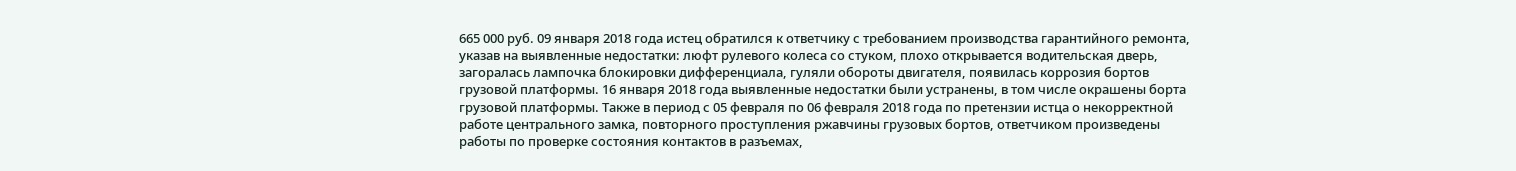665 000 руб. 09 января 2018 года истец обратился к ответчику с требованием производства гарантийного ремонта, указав на выявленные недостатки: люфт рулевого колеса со стуком, плохо открывается водительская дверь, загоралась лампочка блокировки дифференциала, гуляли обороты двигателя, появилась коррозия бортов грузовой платформы. 16 января 2018 года выявленные недостатки были устранены, в том числе окрашены борта грузовой платформы. Также в период с 05 февраля по 06 февраля 2018 года по претензии истца о некорректной работе центрального замка, повторного проступления ржавчины грузовых бортов, ответчиком произведены работы по проверке состояния контактов в разъемах,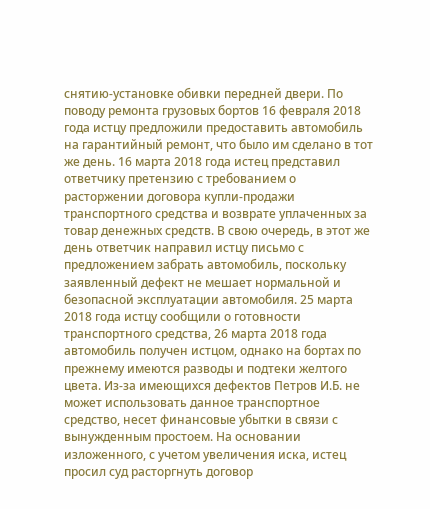снятию-установке обивки передней двери. По поводу ремонта грузовых бортов 16 февраля 2018 года истцу предложили предоставить автомобиль на гарантийный ремонт, что было им сделано в тот же день. 16 марта 2018 года истец представил ответчику претензию с требованием о расторжении договора купли-продажи транспортного средства и возврате уплаченных за товар денежных средств. В свою очередь, в этот же день ответчик направил истцу письмо с предложением забрать автомобиль, поскольку заявленный дефект не мешает нормальной и безопасной эксплуатации автомобиля. 25 марта 2018 года истцу сообщили о готовности транспортного средства, 26 марта 2018 года автомобиль получен истцом, однако на бортах по прежнему имеются разводы и подтеки желтого цвета. Из-за имеющихся дефектов Петров И.Б. не может использовать данное транспортное средство, несет финансовые убытки в связи с вынужденным простоем. На основании изложенного, с учетом увеличения иска, истец просил суд расторгнуть договор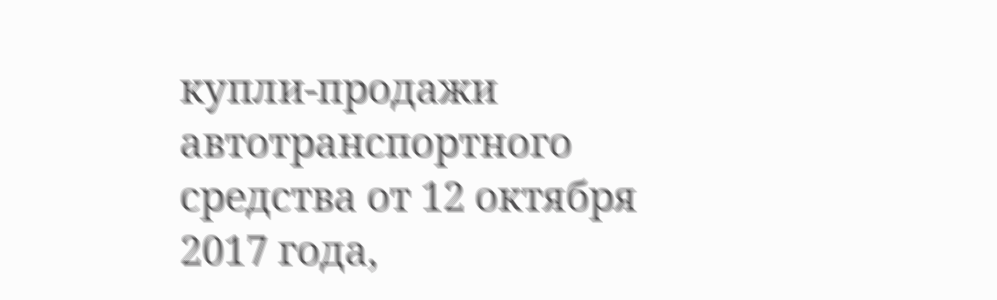купли-продажи автотранспортного средства от 12 октября 2017 года,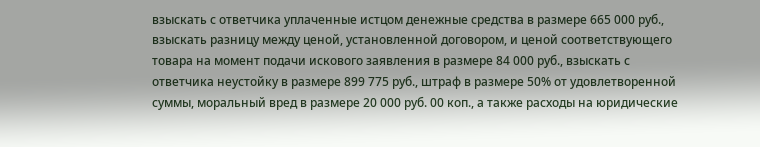взыскать с ответчика уплаченные истцом денежные средства в размере 665 000 руб., взыскать разницу между ценой, установленной договором, и ценой соответствующего товара на момент подачи искового заявления в размере 84 000 руб., взыскать с ответчика неустойку в размере 899 775 руб., штраф в размере 50% от удовлетворенной суммы, моральный вред в размере 20 000 руб. 00 коп., а также расходы на юридические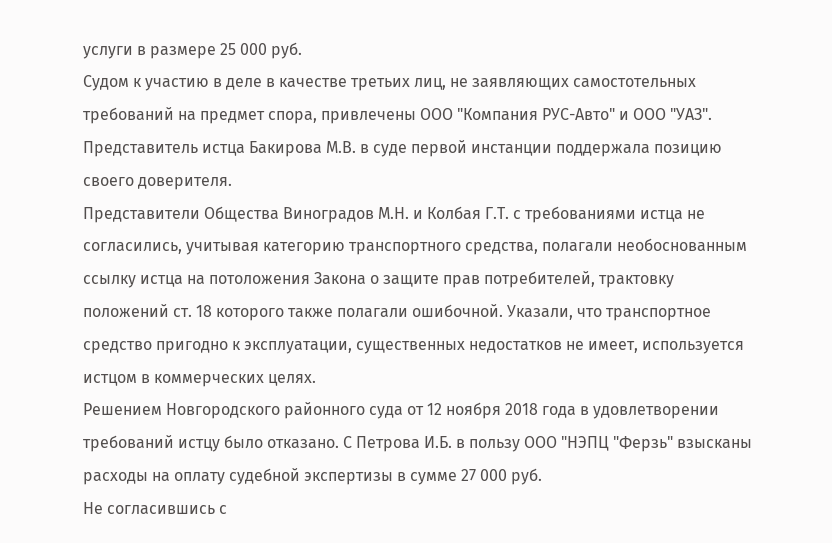услуги в размере 25 000 руб.
Судом к участию в деле в качестве третьих лиц, не заявляющих самостотельных требований на предмет спора, привлечены ООО "Компания РУС-Авто" и ООО "УАЗ".
Представитель истца Бакирова М.В. в суде первой инстанции поддержала позицию своего доверителя.
Представители Общества Виноградов М.Н. и Колбая Г.Т. с требованиями истца не согласились, учитывая категорию транспортного средства, полагали необоснованным ссылку истца на потоложения Закона о защите прав потребителей, трактовку положений ст. 18 которого также полагали ошибочной. Указали, что транспортное средство пригодно к эксплуатации, существенных недостатков не имеет, используется истцом в коммерческих целях.
Решением Новгородского районного суда от 12 ноября 2018 года в удовлетворении требований истцу было отказано. С Петрова И.Б. в пользу ООО "НЭПЦ "Ферзь" взысканы расходы на оплату судебной экспертизы в сумме 27 000 руб.
Не согласившись с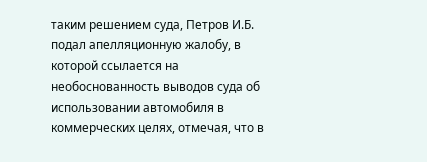таким решением суда, Петров И.Б. подал апелляционную жалобу, в которой ссылается на необоснованность выводов суда об использовании автомобиля в коммерческих целях, отмечая, что в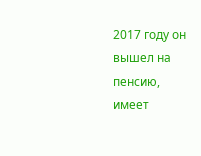2017 году он вышел на пенсию, имеет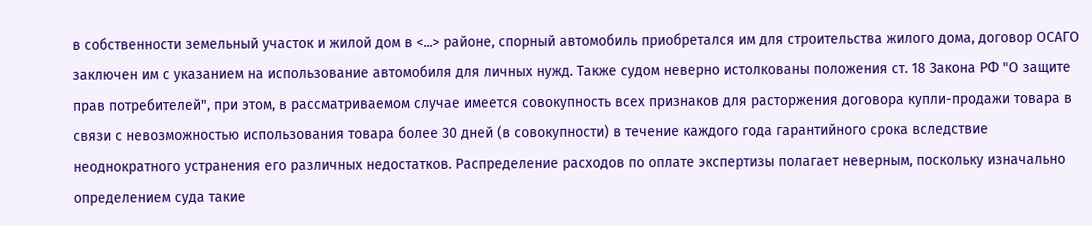в собственности земельный участок и жилой дом в <...> районе, спорный автомобиль приобретался им для строительства жилого дома, договор ОСАГО заключен им с указанием на использование автомобиля для личных нужд. Также судом неверно истолкованы положения ст. 18 Закона РФ "О защите прав потребителей", при этом, в рассматриваемом случае имеется совокупность всех признаков для расторжения договора купли-продажи товара в связи с невозможностью использования товара более 30 дней (в совокупности) в течение каждого года гарантийного срока вследствие неоднократного устранения его различных недостатков. Распределение расходов по оплате экспертизы полагает неверным, поскольку изначально определением суда такие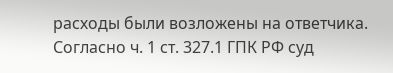расходы были возложены на ответчика.
Согласно ч. 1 ст. 327.1 ГПК РФ суд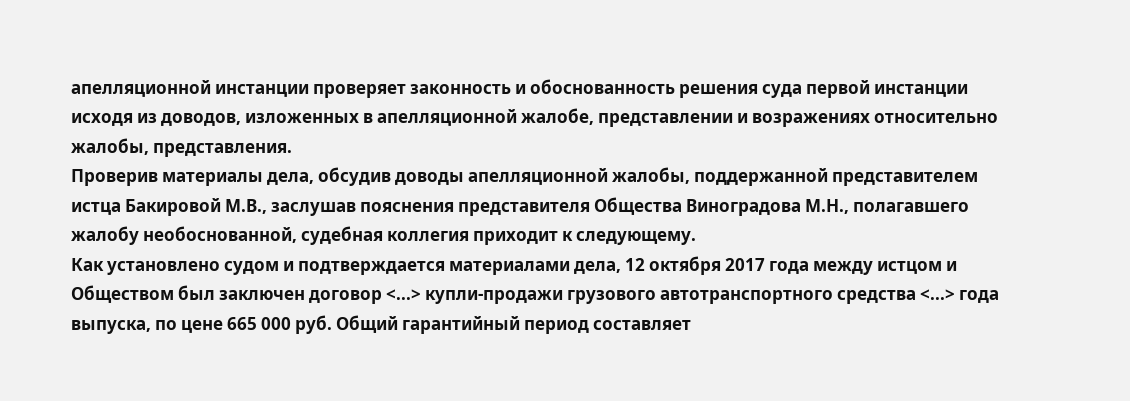апелляционной инстанции проверяет законность и обоснованность решения суда первой инстанции исходя из доводов, изложенных в апелляционной жалобе, представлении и возражениях относительно жалобы, представления.
Проверив материалы дела, обсудив доводы апелляционной жалобы, поддержанной представителем истца Бакировой М.В., заслушав пояснения представителя Общества Виноградова М.Н., полагавшего жалобу необоснованной, судебная коллегия приходит к следующему.
Как установлено судом и подтверждается материалами дела, 12 октября 2017 года между истцом и Обществом был заключен договор <...> купли-продажи грузового автотранспортного средства <...> года выпуска, по цене 665 000 руб. Общий гарантийный период составляет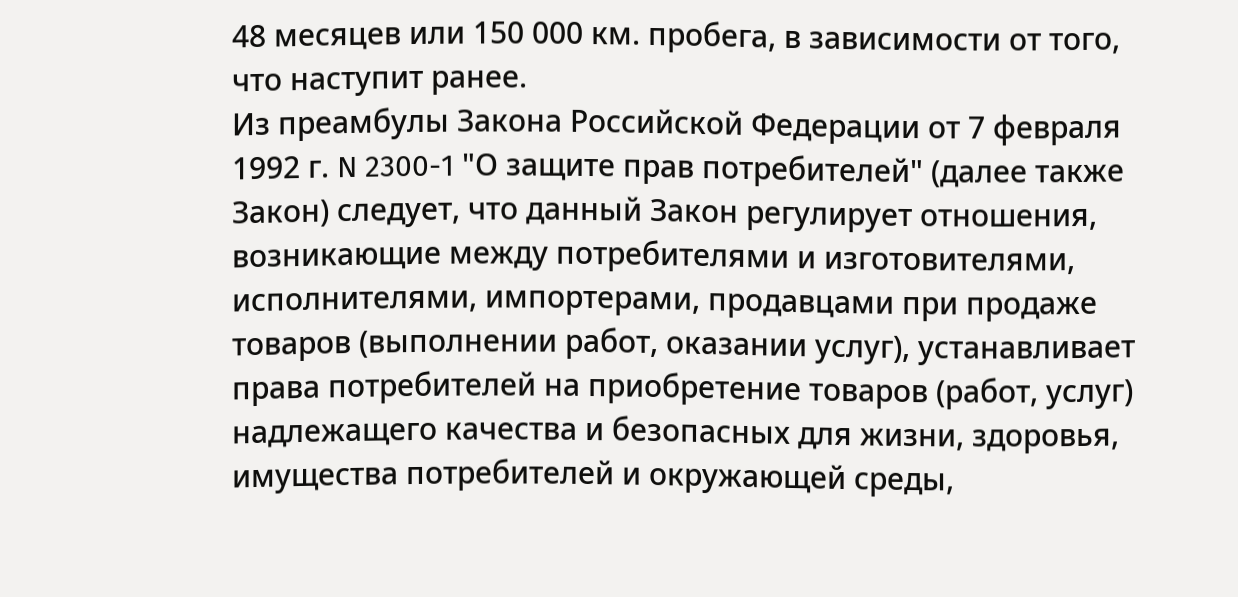48 месяцев или 150 000 км. пробега, в зависимости от того, что наступит ранее.
Из преамбулы Закона Российской Федерации от 7 февраля 1992 г. N 2300-1 "О защите прав потребителей" (далее также Закон) следует, что данный Закон регулирует отношения, возникающие между потребителями и изготовителями, исполнителями, импортерами, продавцами при продаже товаров (выполнении работ, оказании услуг), устанавливает права потребителей на приобретение товаров (работ, услуг) надлежащего качества и безопасных для жизни, здоровья, имущества потребителей и окружающей среды,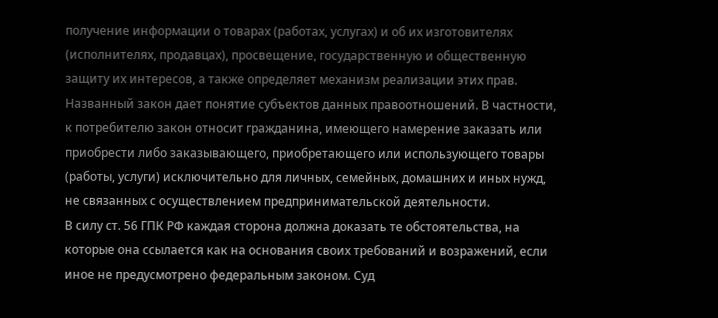получение информации о товарах (работах, услугах) и об их изготовителях (исполнителях, продавцах), просвещение, государственную и общественную защиту их интересов, а также определяет механизм реализации этих прав.
Названный закон дает понятие субъектов данных правоотношений. В частности, к потребителю закон относит гражданина, имеющего намерение заказать или приобрести либо заказывающего, приобретающего или использующего товары (работы, услуги) исключительно для личных, семейных, домашних и иных нужд, не связанных с осуществлением предпринимательской деятельности.
В силу ст. 56 ГПК РФ каждая сторона должна доказать те обстоятельства, на которые она ссылается как на основания своих требований и возражений, если иное не предусмотрено федеральным законом. Суд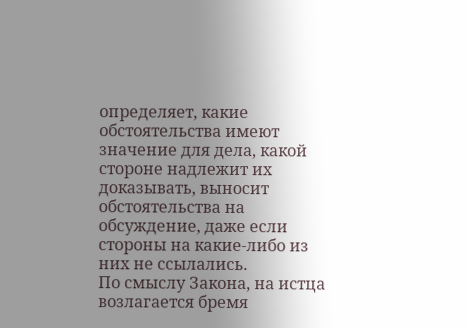определяет, какие обстоятельства имеют значение для дела, какой стороне надлежит их доказывать, выносит обстоятельства на обсуждение, даже если стороны на какие-либо из них не ссылались.
По смыслу Закона, на истца возлагается бремя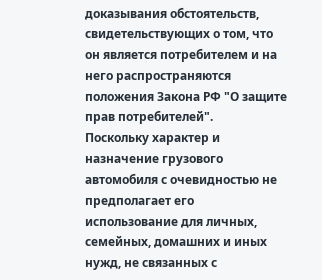доказывания обстоятельств, свидетельствующих о том, что он является потребителем и на него распространяются положения Закона РФ "О защите прав потребителей".
Поскольку характер и назначение грузового автомобиля с очевидностью не предполагает его использование для личных, семейных, домашних и иных нужд, не связанных с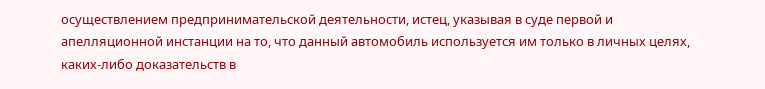осуществлением предпринимательской деятельности, истец, указывая в суде первой и апелляционной инстанции на то, что данный автомобиль используется им только в личных целях, каких-либо доказательств в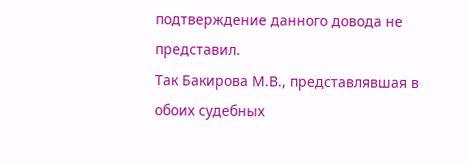подтверждение данного довода не представил.
Так Бакирова М.В., представлявшая в обоих судебных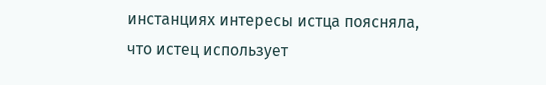инстанциях интересы истца поясняла, что истец использует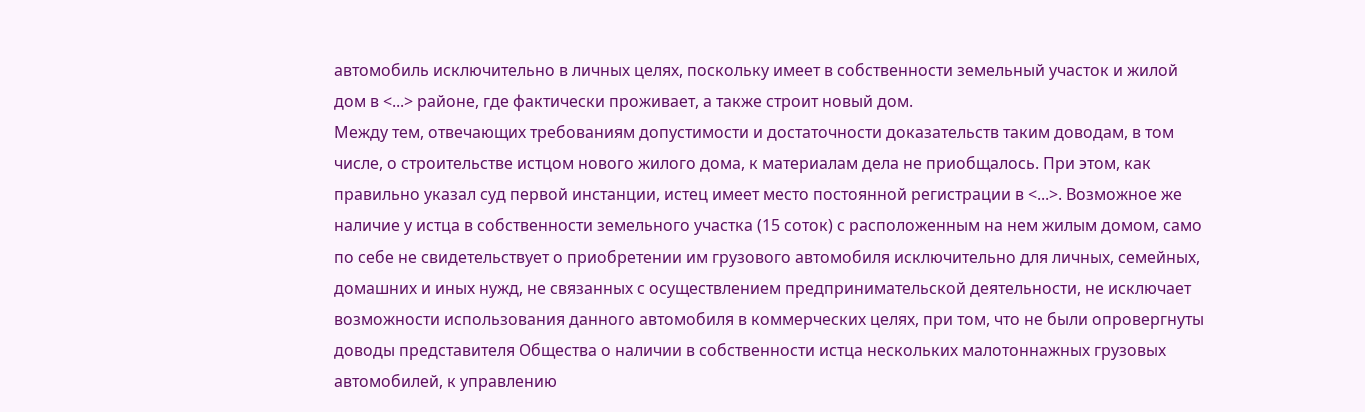автомобиль исключительно в личных целях, поскольку имеет в собственности земельный участок и жилой дом в <...> районе, где фактически проживает, а также строит новый дом.
Между тем, отвечающих требованиям допустимости и достаточности доказательств таким доводам, в том числе, о строительстве истцом нового жилого дома, к материалам дела не приобщалось. При этом, как правильно указал суд первой инстанции, истец имеет место постоянной регистрации в <...>. Возможное же наличие у истца в собственности земельного участка (15 соток) с расположенным на нем жилым домом, само по себе не свидетельствует о приобретении им грузового автомобиля исключительно для личных, семейных, домашних и иных нужд, не связанных с осуществлением предпринимательской деятельности, не исключает возможности использования данного автомобиля в коммерческих целях, при том, что не были опровергнуты доводы представителя Общества о наличии в собственности истца нескольких малотоннажных грузовых автомобилей, к управлению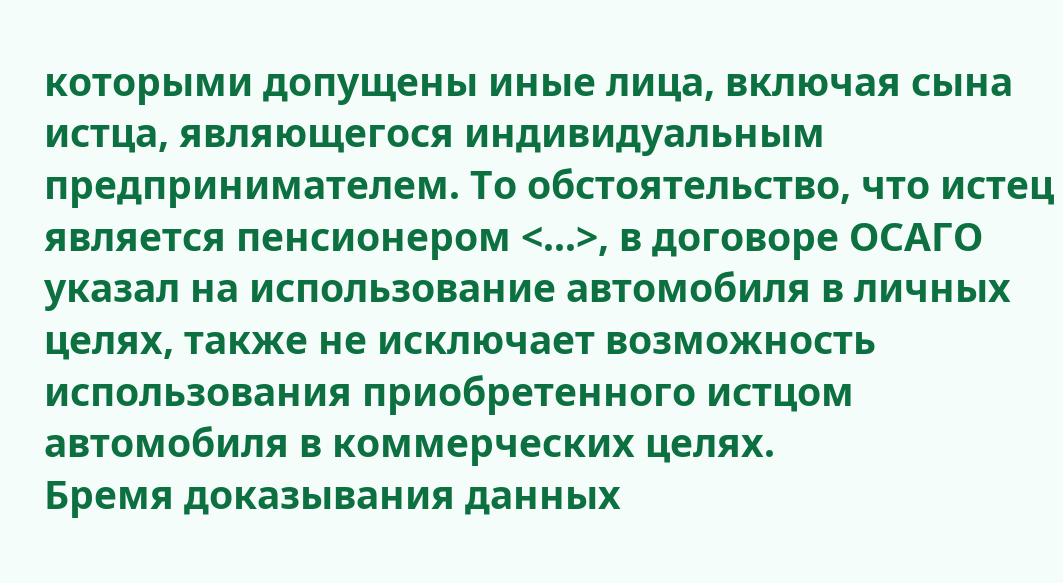которыми допущены иные лица, включая сына истца, являющегося индивидуальным предпринимателем. То обстоятельство, что истец является пенсионером <...>, в договоре ОСАГО указал на использование автомобиля в личных целях, также не исключает возможность использования приобретенного истцом автомобиля в коммерческих целях.
Бремя доказывания данных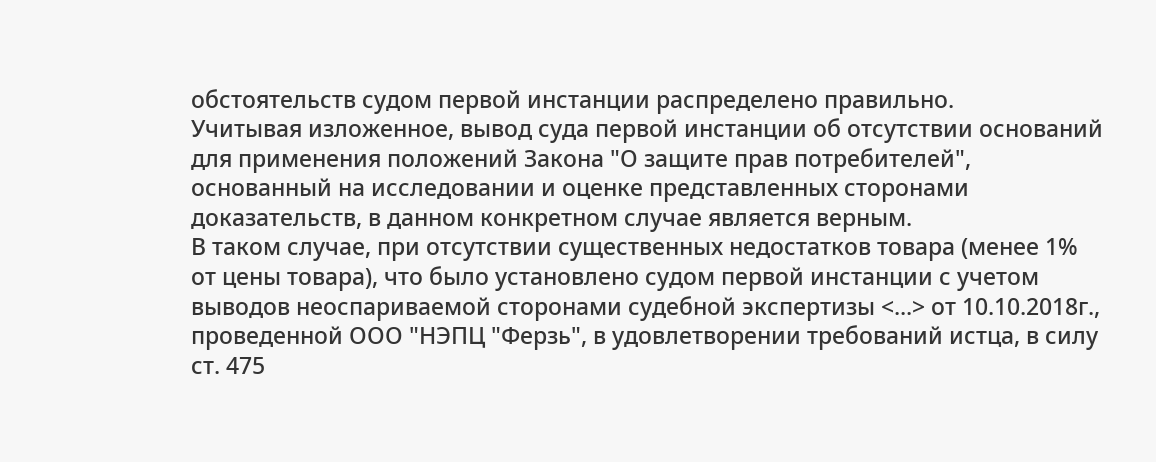обстоятельств судом первой инстанции распределено правильно.
Учитывая изложенное, вывод суда первой инстанции об отсутствии оснований для применения положений Закона "О защите прав потребителей", основанный на исследовании и оценке представленных сторонами доказательств, в данном конкретном случае является верным.
В таком случае, при отсутствии существенных недостатков товара (менее 1% от цены товара), что было установлено судом первой инстанции с учетом выводов неоспариваемой сторонами судебной экспертизы <...> от 10.10.2018г., проведенной ООО "НЭПЦ "Ферзь", в удовлетворении требований истца, в силу ст. 475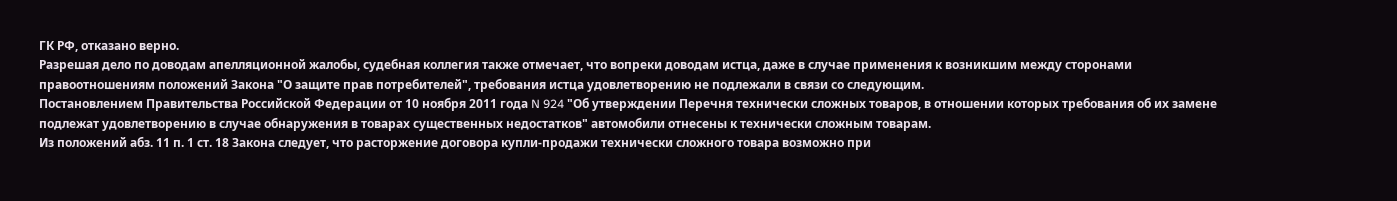ГК РФ, отказано верно.
Разрешая дело по доводам апелляционной жалобы, судебная коллегия также отмечает, что вопреки доводам истца, даже в случае применения к возникшим между сторонами правоотношениям положений Закона "О защите прав потребителей", требования истца удовлетворению не подлежали в связи со следующим.
Постановлением Правительства Российской Федерации от 10 ноября 2011 года N 924 "Об утверждении Перечня технически сложных товаров, в отношении которых требования об их замене подлежат удовлетворению в случае обнаружения в товарах существенных недостатков" автомобили отнесены к технически сложным товарам.
Из положений абз. 11 п. 1 ст. 18 Закона следует, что расторжение договора купли-продажи технически сложного товара возможно при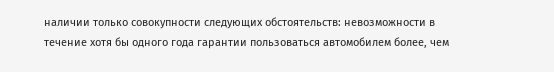наличии только совокупности следующих обстоятельств: невозможности в течение хотя бы одного года гарантии пользоваться автомобилем более, чем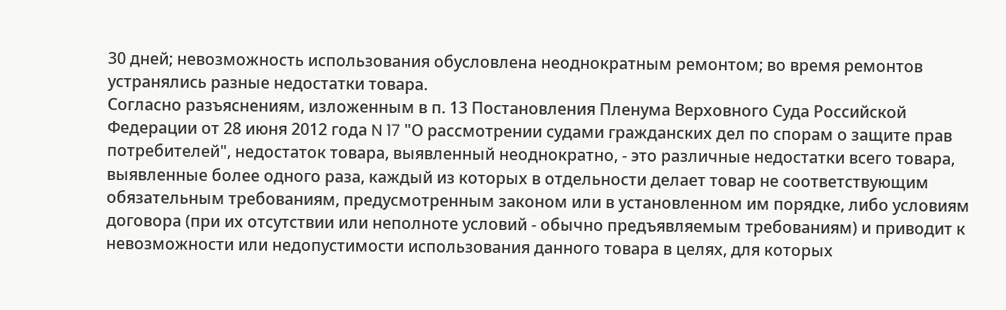30 дней; невозможность использования обусловлена неоднократным ремонтом; во время ремонтов устранялись разные недостатки товара.
Согласно разъяснениям, изложенным в п. 13 Постановления Пленума Верховного Суда Российской Федерации от 28 июня 2012 года N 17 "О рассмотрении судами гражданских дел по спорам о защите прав потребителей", недостаток товара, выявленный неоднократно, - это различные недостатки всего товара, выявленные более одного раза, каждый из которых в отдельности делает товар не соответствующим обязательным требованиям, предусмотренным законом или в установленном им порядке, либо условиям договора (при их отсутствии или неполноте условий - обычно предъявляемым требованиям) и приводит к невозможности или недопустимости использования данного товара в целях, для которых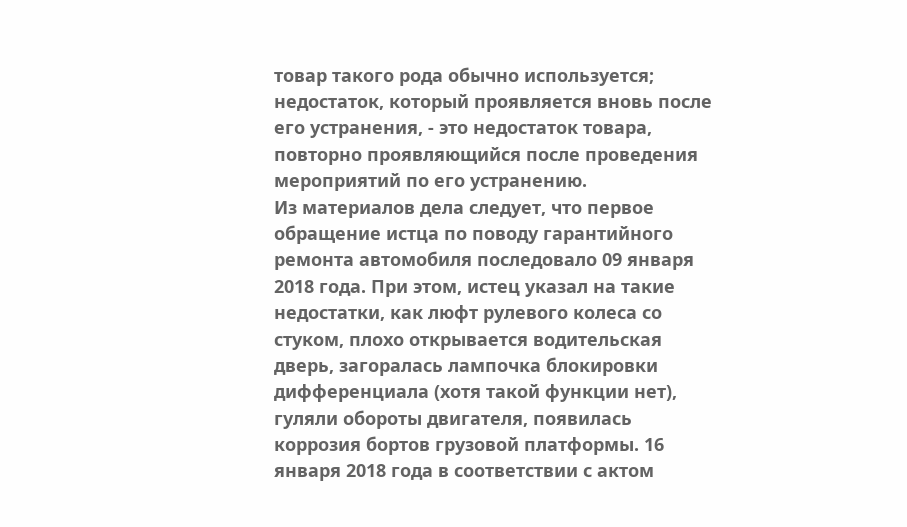товар такого рода обычно используется; недостаток, который проявляется вновь после его устранения, - это недостаток товара, повторно проявляющийся после проведения мероприятий по его устранению.
Из материалов дела следует, что первое обращение истца по поводу гарантийного ремонта автомобиля последовало 09 января 2018 года. При этом, истец указал на такие недостатки, как люфт рулевого колеса со стуком, плохо открывается водительская дверь, загоралась лампочка блокировки дифференциала (хотя такой функции нет), гуляли обороты двигателя, появилась коррозия бортов грузовой платформы. 16 января 2018 года в соответствии с актом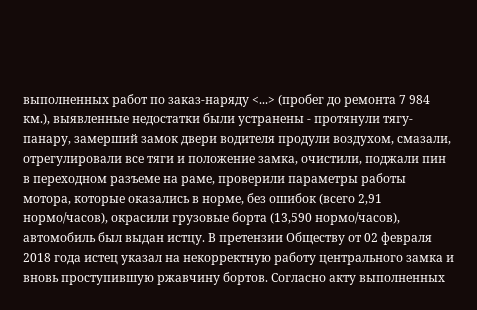выполненных работ по заказ-наряду <...> (пробег до ремонта 7 984 км.), выявленные недостатки были устранены - протянули тягу-панару, замерший замок двери водителя продули воздухом, смазали, отрегулировали все тяги и положение замка, очистили, поджали пин в переходном разъеме на раме, проверили параметры работы мотора, которые оказались в норме, без ошибок (всего 2,91 нормо/часов), окрасили грузовые борта (13,590 нормо/часов), автомобиль был выдан истцу. В претензии Обществу от 02 февраля 2018 года истец указал на некорректную работу центрального замка и вновь проступившую ржавчину бортов. Согласно акту выполненных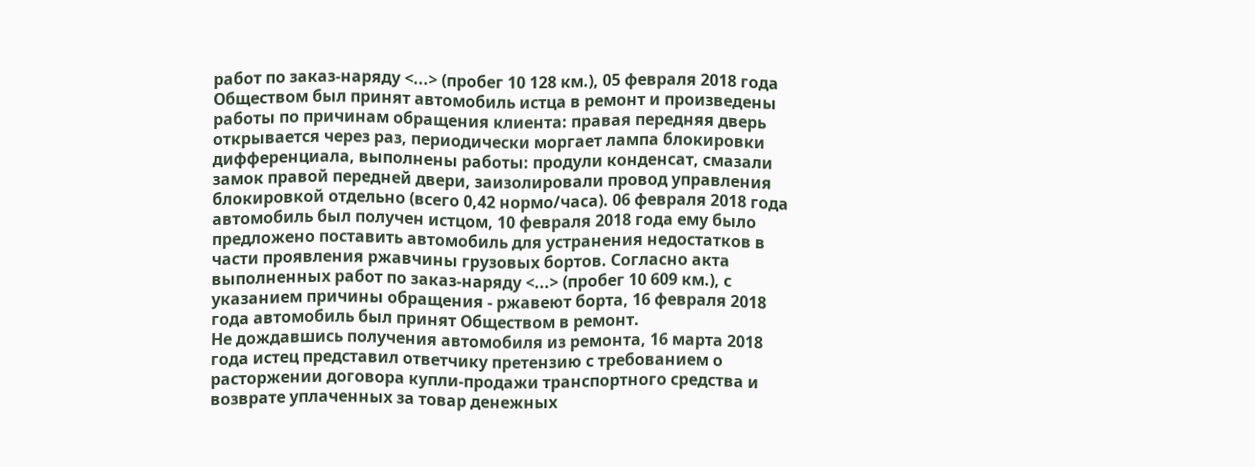работ по заказ-наряду <...> (пробег 10 128 км.), 05 февраля 2018 года Обществом был принят автомобиль истца в ремонт и произведены работы по причинам обращения клиента: правая передняя дверь открывается через раз, периодически моргает лампа блокировки дифференциала, выполнены работы: продули конденсат, смазали замок правой передней двери, заизолировали провод управления блокировкой отдельно (всего 0,42 нормо/часа). 06 февраля 2018 года автомобиль был получен истцом, 10 февраля 2018 года ему было предложено поставить автомобиль для устранения недостатков в части проявления ржавчины грузовых бортов. Согласно акта выполненных работ по заказ-наряду <...> (пробег 10 609 км.), с указанием причины обращения - ржавеют борта, 16 февраля 2018 года автомобиль был принят Обществом в ремонт.
Не дождавшись получения автомобиля из ремонта, 16 марта 2018 года истец представил ответчику претензию с требованием о расторжении договора купли-продажи транспортного средства и возврате уплаченных за товар денежных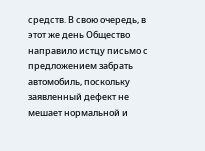средств. В свою очередь, в этот же день Общество направило истцу письмо с предложением забрать автомобиль, поскольку заявленный дефект не мешает нормальной и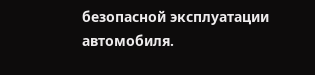безопасной эксплуатации автомобиля.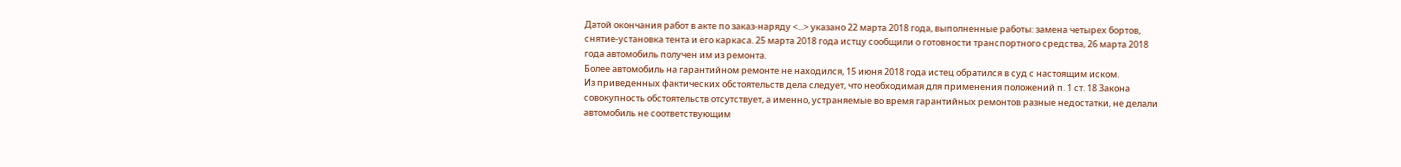Датой окончания работ в акте по заказ-наряду <...> указано 22 марта 2018 года, выполненные работы: замена четырех бортов, снятие-установка тента и его каркаса. 25 марта 2018 года истцу сообщили о готовности транспортного средства, 26 марта 2018 года автомобиль получен им из ремонта.
Более автомобиль на гарантийном ремонте не находился, 15 июня 2018 года истец обратился в суд с настоящим иском.
Из приведенных фактических обстоятельств дела следует, что необходимая для применения положений п. 1 ст. 18 Закона совокупность обстоятельств отсутствует, а именно, устраняемые во время гарантийных ремонтов разные недостатки, не делали автомобиль не соответствующим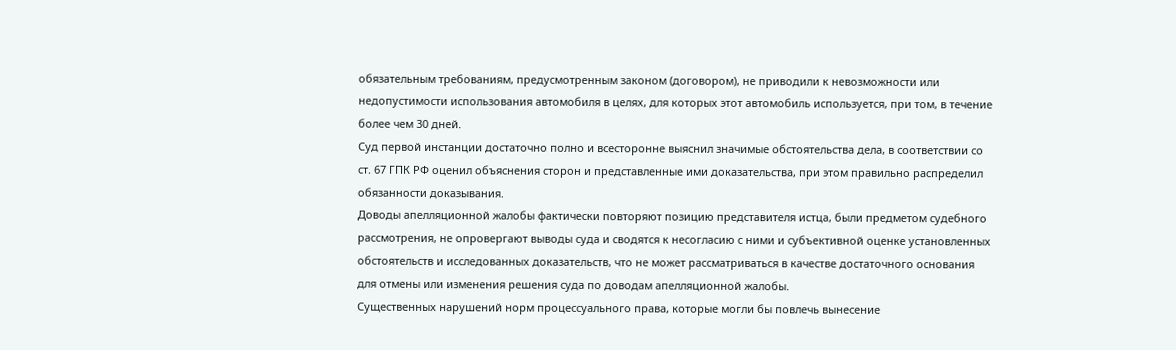обязательным требованиям, предусмотренным законом (договором), не приводили к невозможности или недопустимости использования автомобиля в целях, для которых этот автомобиль используется, при том, в течение более чем 30 дней.
Суд первой инстанции достаточно полно и всесторонне выяснил значимые обстоятельства дела, в соответствии со ст. 67 ГПК РФ оценил объяснения сторон и представленные ими доказательства, при этом правильно распределил обязанности доказывания.
Доводы апелляционной жалобы фактически повторяют позицию представителя истца, были предметом судебного рассмотрения, не опровергают выводы суда и сводятся к несогласию с ними и субъективной оценке установленных обстоятельств и исследованных доказательств, что не может рассматриваться в качестве достаточного основания для отмены или изменения решения суда по доводам апелляционной жалобы.
Существенных нарушений норм процессуального права, которые могли бы повлечь вынесение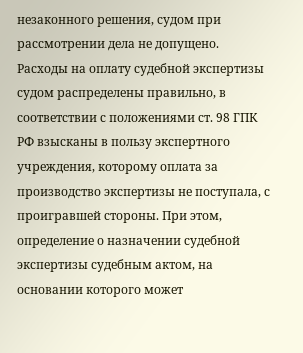незаконного решения, судом при рассмотрении дела не допущено.
Расходы на оплату судебной экспертизы судом распределены правильно, в соответствии с положениями ст. 98 ГПК РФ взысканы в пользу экспертного учреждения, которому оплата за производство экспертизы не поступала, с проигравшей стороны. При этом, определение о назначении судебной экспертизы судебным актом, на основании которого может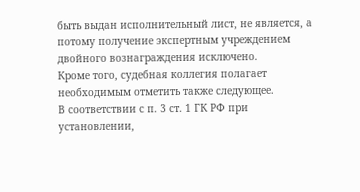быть выдан исполнительный лист, не является, а потому получение экспертным учреждением двойного вознаграждения исключено.
Кроме того, судебная коллегия полагает необходимым отметить также следующее.
В соответствии с п. 3 ст. 1 ГК РФ при установлении,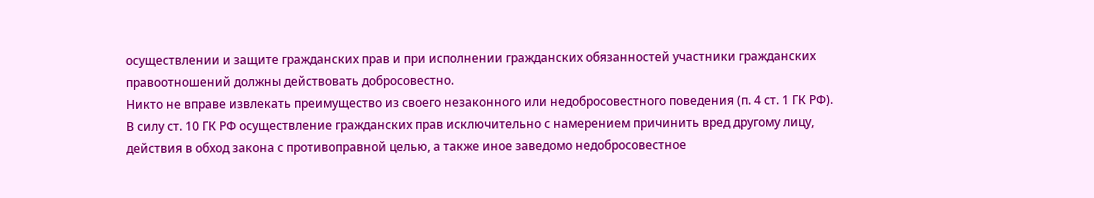осуществлении и защите гражданских прав и при исполнении гражданских обязанностей участники гражданских правоотношений должны действовать добросовестно.
Никто не вправе извлекать преимущество из своего незаконного или недобросовестного поведения (п. 4 ст. 1 ГК РФ).
В силу ст. 10 ГК РФ осуществление гражданских прав исключительно с намерением причинить вред другому лицу, действия в обход закона с противоправной целью, а также иное заведомо недобросовестное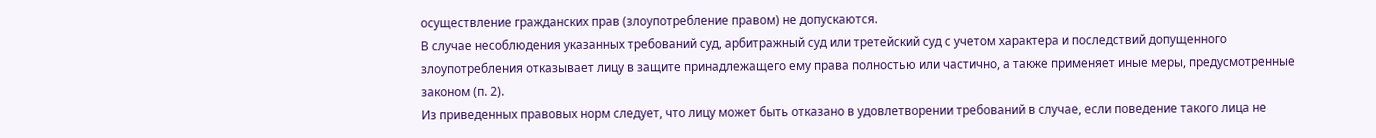осуществление гражданских прав (злоупотребление правом) не допускаются.
В случае несоблюдения указанных требований суд, арбитражный суд или третейский суд с учетом характера и последствий допущенного злоупотребления отказывает лицу в защите принадлежащего ему права полностью или частично, а также применяет иные меры, предусмотренные законом (п. 2).
Из приведенных правовых норм следует, что лицу может быть отказано в удовлетворении требований в случае, если поведение такого лица не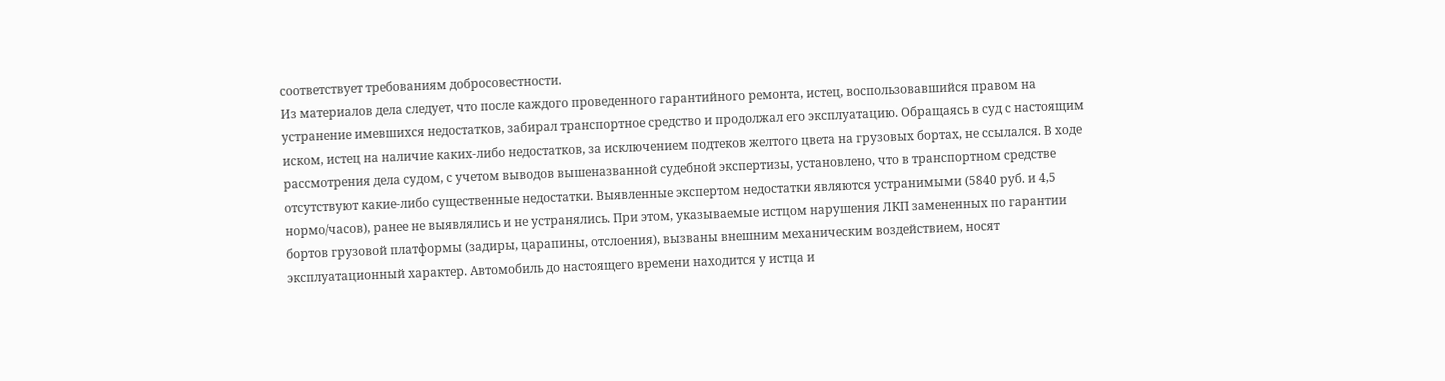соответствует требованиям добросовестности.
Из материалов дела следует, что после каждого проведенного гарантийного ремонта, истец, воспользовавшийся правом на устранение имевшихся недостатков, забирал транспортное средство и продолжал его эксплуатацию. Обращаясь в суд с настоящим иском, истец на наличие каких-либо недостатков, за исключением подтеков желтого цвета на грузовых бортах, не ссылался. В ходе рассмотрения дела судом, с учетом выводов вышеназванной судебной экспертизы, установлено, что в транспортном средстве отсутствуют какие-либо существенные недостатки. Выявленные экспертом недостатки являются устранимыми (5840 руб. и 4,5 нормо/часов), ранее не выявлялись и не устранялись. При этом, указываемые истцом нарушения ЛКП замененных по гарантии бортов грузовой платформы (задиры, царапины, отслоения), вызваны внешним механическим воздействием, носят эксплуатационный характер. Автомобиль до настоящего времени находится у истца и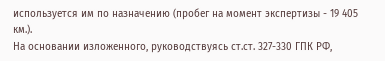используется им по назначению (пробег на момент экспертизы - 19 405 км.).
На основании изложенного, руководствуясь ст.ст. 327-330 ГПК РФ,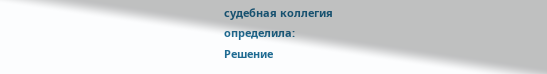судебная коллегия
определила:
Решение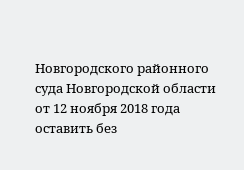Новгородского районного суда Новгородской области от 12 ноября 2018 года оставить без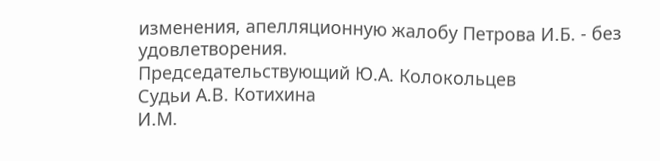изменения, апелляционную жалобу Петрова И.Б. - без удовлетворения.
Председательствующий Ю.А. Колокольцев
Судьи А.В. Котихина
И.М.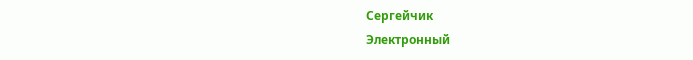Сергейчик
Электронный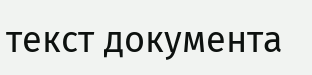текст документа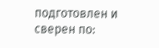подготовлен и сверен по: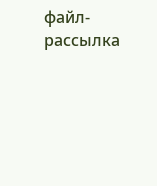файл-рассылка